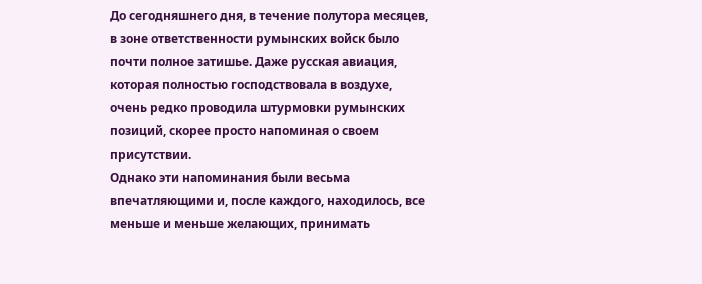До сегодняшнего дня, в течение полутора месяцев, в зоне ответственности румынских войск было почти полное затишье. Даже русская авиация, которая полностью господствовала в воздухе, очень редко проводила штурмовки румынских позиций, скорее просто напоминая о своем присутствии.
Однако эти напоминания были весьма впечатляющими и, после каждого, находилось, все меньше и меньше желающих, принимать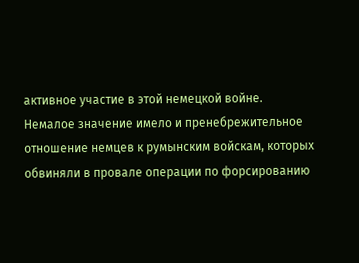активное участие в этой немецкой войне.
Немалое значение имело и пренебрежительное отношение немцев к румынским войскам, которых обвиняли в провале операции по форсированию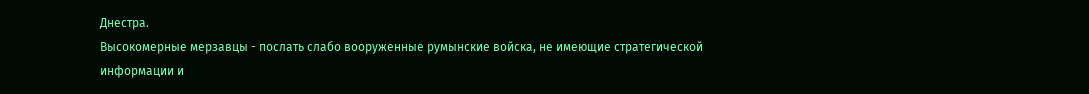Днестра.
Высокомерные мерзавцы - послать слабо вооруженные румынские войска, не имеющие стратегической информации и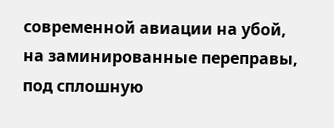современной авиации на убой, на заминированные переправы, под сплошную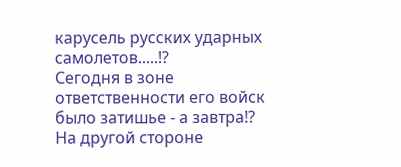карусель русских ударных самолетов.....!?
Сегодня в зоне ответственности его войск было затишье - а завтра!?
На другой стороне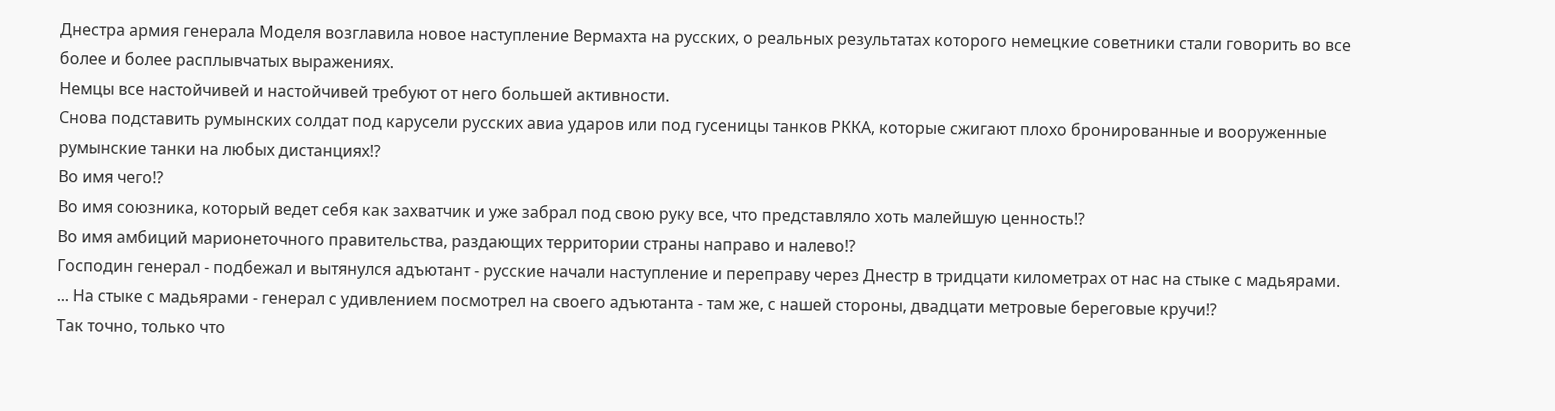Днестра армия генерала Моделя возглавила новое наступление Вермахта на русских, о реальных результатах которого немецкие советники стали говорить во все более и более расплывчатых выражениях.
Немцы все настойчивей и настойчивей требуют от него большей активности.
Снова подставить румынских солдат под карусели русских авиа ударов или под гусеницы танков РККА, которые сжигают плохо бронированные и вооруженные румынские танки на любых дистанциях!?
Во имя чего!?
Во имя союзника, который ведет себя как захватчик и уже забрал под свою руку все, что представляло хоть малейшую ценность!?
Во имя амбиций марионеточного правительства, раздающих территории страны направо и налево!?
Господин генерал - подбежал и вытянулся адъютант - русские начали наступление и переправу через Днестр в тридцати километрах от нас на стыке с мадьярами.
... На стыке с мадьярами - генерал с удивлением посмотрел на своего адъютанта - там же, с нашей стороны, двадцати метровые береговые кручи!?
Так точно, только что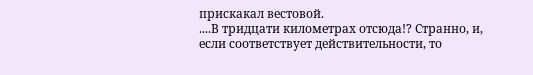прискакал вестовой.
....В тридцати километрах отсюда!? Странно, и, если соответствует действительности, то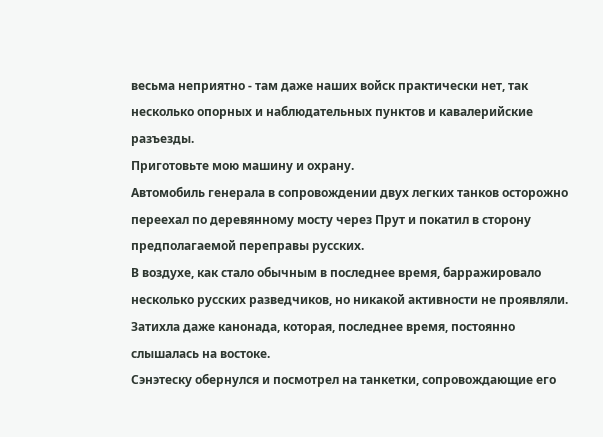весьма неприятно - там даже наших войск практически нет, так несколько опорных и наблюдательных пунктов и кавалерийские разъезды.
Приготовьте мою машину и охрану.
Автомобиль генерала в сопровождении двух легких танков осторожно переехал по деревянному мосту через Прут и покатил в сторону предполагаемой переправы русских.
В воздухе, как стало обычным в последнее время, барражировало несколько русских разведчиков, но никакой активности не проявляли. Затихла даже канонада, которая, последнее время, постоянно слышалась на востоке.
Сэнэтеску обернулся и посмотрел на танкетки, сопровождающие его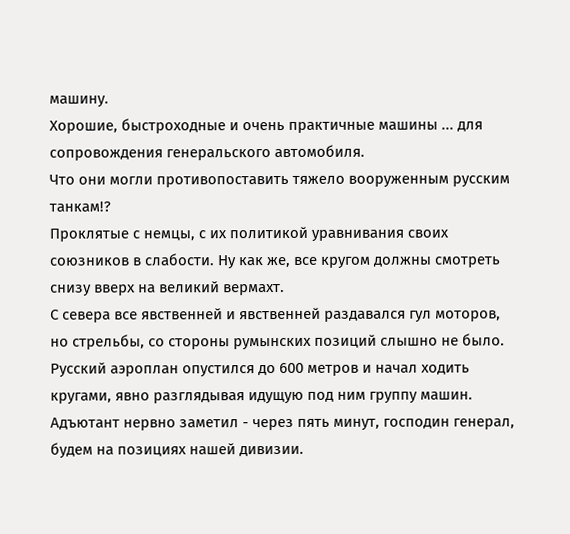машину.
Хорошие, быстроходные и очень практичные машины ... для сопровождения генеральского автомобиля.
Что они могли противопоставить тяжело вооруженным русским танкам!?
Проклятые с немцы, с их политикой уравнивания своих союзников в слабости. Ну как же, все кругом должны смотреть снизу вверх на великий вермахт.
С севера все явственней и явственней раздавался гул моторов, но стрельбы, со стороны румынских позиций слышно не было.
Русский аэроплан опустился до 600 метров и начал ходить кругами, явно разглядывая идущую под ним группу машин.
Адъютант нервно заметил - через пять минут, господин генерал, будем на позициях нашей дивизии.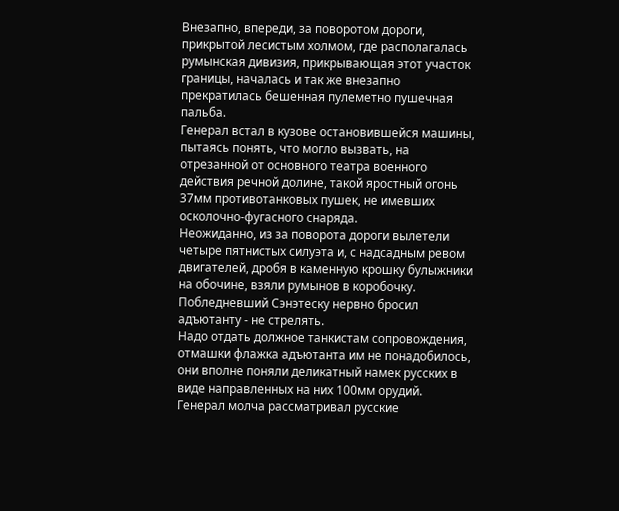Внезапно, впереди, за поворотом дороги, прикрытой лесистым холмом, где располагалась румынская дивизия, прикрывающая этот участок границы, началась и так же внезапно прекратилась бешенная пулеметно пушечная пальба.
Генерал встал в кузове остановившейся машины, пытаясь понять, что могло вызвать, на отрезанной от основного театра военного действия речной долине, такой яростный огонь 37мм противотанковых пушек, не имевших осколочно-фугасного снаряда.
Неожиданно, из за поворота дороги вылетели четыре пятнистых силуэта и, с надсадным ревом двигателей, дробя в каменную крошку булыжники на обочине, взяли румынов в коробочку.
Побледневший Сэнэтеску нервно бросил адъютанту - не стрелять.
Надо отдать должное танкистам сопровождения, отмашки флажка адъютанта им не понадобилось, они вполне поняли деликатный намек русских в виде направленных на них 100мм орудий.
Генерал молча рассматривал русские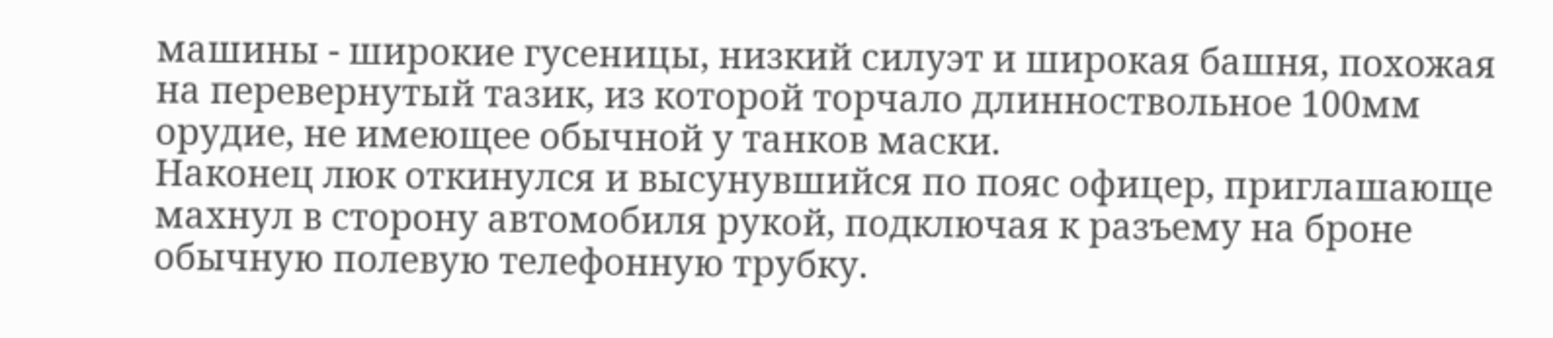машины - широкие гусеницы, низкий силуэт и широкая башня, похожая на перевернутый тазик, из которой торчало длинноствольное 100мм орудие, не имеющее обычной у танков маски.
Наконец люк откинулся и высунувшийся по пояс офицер, приглашающе махнул в сторону автомобиля рукой, подключая к разъему на броне обычную полевую телефонную трубку.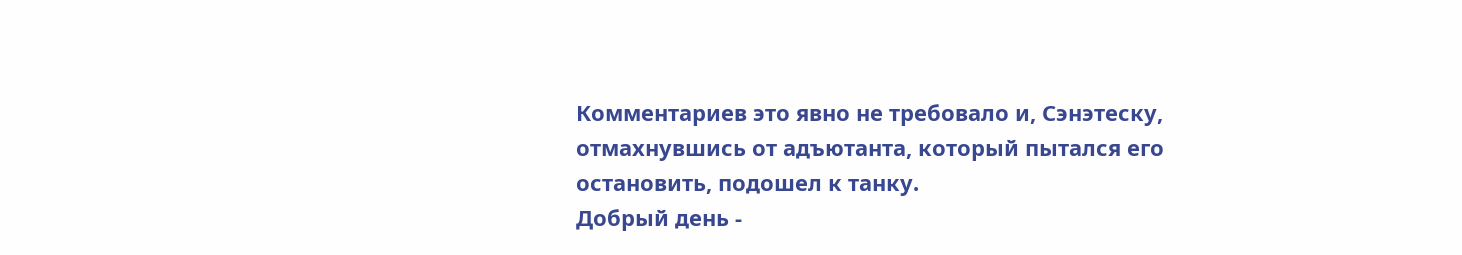Комментариев это явно не требовало и, Сэнэтеску, отмахнувшись от адъютанта, который пытался его остановить, подошел к танку.
Добрый день -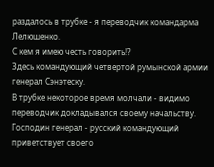раздалось в трубке - я переводчик командарма Лелюшенко.
С кем я имею честь говорить!?
Здесь командующий четвертой румынской армии генерал Сэнэтеску.
В трубке некоторое время молчали - видимо переводчик докладывался своему начальству.
Господин генерал - русский командующий приветствует своего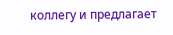коллегу и предлагает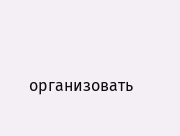организовать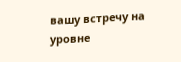вашу встречу на уровне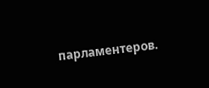парламентеров.